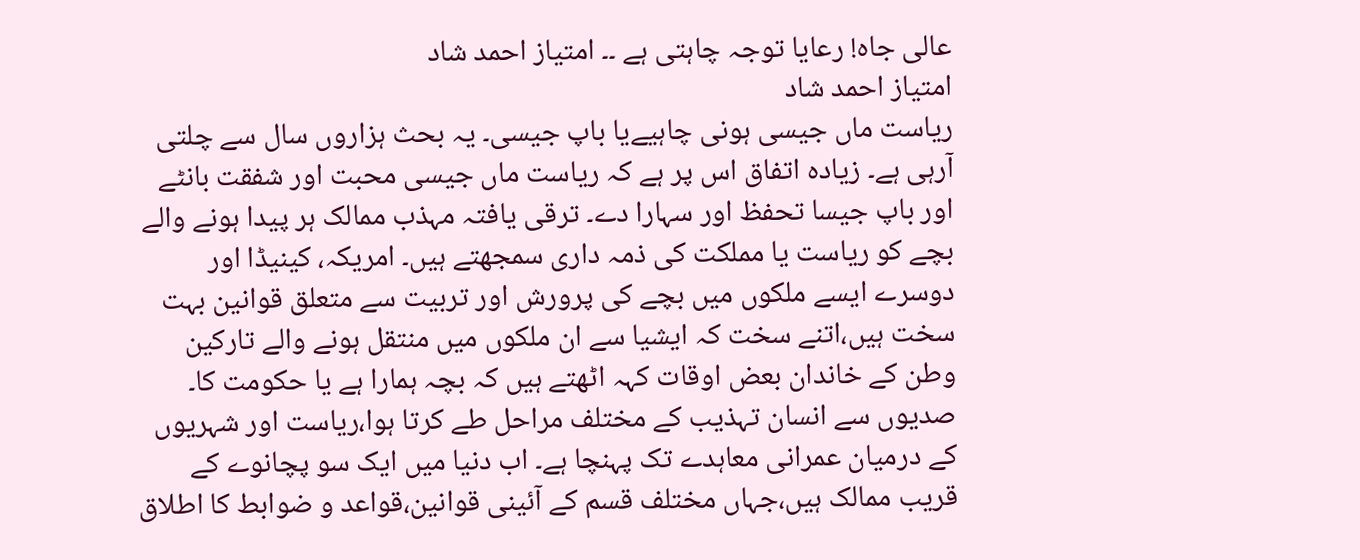عالی جاہ! رعایا توجہ چاہتی ہے ۔۔ امتیاز احمد شاد
امتیاز احمد شاد
ریاست ماں جیسی ہونی چاہیےیا باپ جیسی۔ یہ بحث ہزاروں سال سے چلتی آرہی ہے۔ زیادہ اتفاق اس پر ہے کہ ریاست ماں جیسی محبت اور شفقت بانٹے اور باپ جیسا تحفظ اور سہارا دے۔ ترقی یافتہ مہذب ممالک ہر پیدا ہونے والے بچے کو ریاست یا مملکت کی ذمہ داری سمجھتے ہیں۔ امریکہ، کینیڈا اور دوسرے ایسے ملکوں میں بچے کی پرورش اور تربیت سے متعلق قوانین بہت سخت ہیں،اتنے سخت کہ ایشیا سے ان ملکوں میں منتقل ہونے والے تارکین وطن کے خاندان بعض اوقات کہہ اٹھتے ہیں کہ بچہ ہمارا ہے یا حکومت کا۔ صدیوں سے انسان تہذیب کے مختلف مراحل طے کرتا ہوا،ریاست اور شہریوں کے درمیان عمرانی معاہدے تک پہنچا ہے۔ اب دنیا میں ایک سو پچانوے کے قریب ممالک ہیں،جہاں مختلف قسم کے آئینی قوانین،قواعد و ضوابط کا اطلاق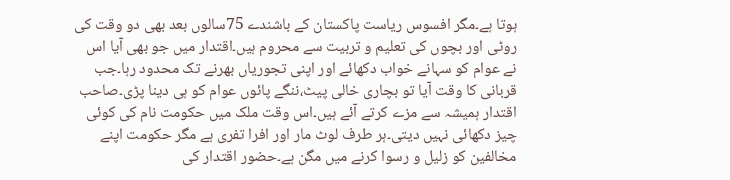ہوتا ہے۔مگر افسوس ریاست پاکستان کے باشندے 75سالوں بعد بھی دو وقت کی روٹی اور بچوں کی تعلیم و تربیت سے محروم ہیں۔اقتدار میں جو بھی آیا اس نے عوام کو سہانے خواب دکھائے اور اپنی تجوریاں بھرنے تک محدود رہا۔جب قربانی کا وقت آیا تو بچاری خالی پیٹ،ننگے پائوں عوام کو ہی دینا پڑی۔صاحب اقتدار ہمیشہ سے مزے کرتے آئے ہیں۔اس وقت ملک میں حکومت نام کی کوئی چیز دکھائی نہیں دیتی۔ہر طرف لوٹ مار اور افرا تفری ہے مگر حکومت اپنے مخالفین کو زلیل و رسوا کرنے میں مگن ہے۔حضور اقتدار کی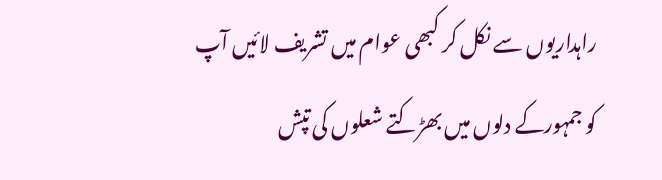راہداریوں سے نکل کر کبھی عوام میں تشریف لائیں آپ کو جمہورکے دلوں میں بھڑکتے شعلوں کی تپش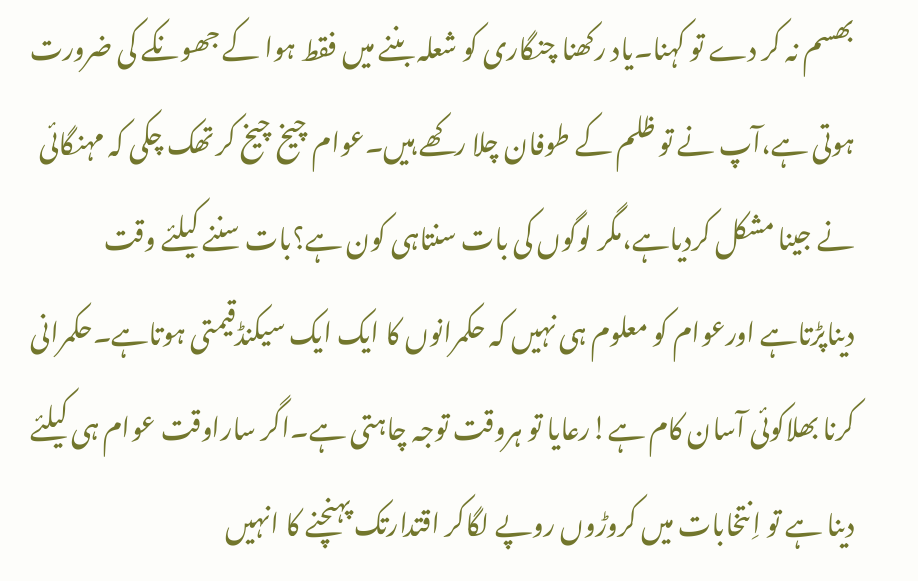بھسم نہ کر دے تو کہنا۔یاد رکھنا چنگاری کو شعلہ بننے میں فقط ہوا کے جھونکے کی ضرورت ہوتی ہے،آپ نے تو ظلم کے طوفان چلا رکھے ہیں۔عوام چیخ چیخ کر تھک چکی کہ مہنگائی نے جینا مشکل کردیاہے،مگر لوگوں کی بات سنتاہی کون ہے؟بات سننے کیلئے وقت دیناپڑتاہے اورعوام کو معلوم ہی نہیں کہ حکمرانوں کا ایک ایک سیکنڈقیمتی ہوتاہے۔حکمرانی کرنا بھلاکوئی آسان کام ہے!رعایا تو ہروقت توجہ چاہتی ہے۔اگر ساراوقت عوام ہی کیلئے دینا ہے تو اِنتخابات میں کروڑوں روپے لگاکر اقتدارتک پہنچنے کا انہیں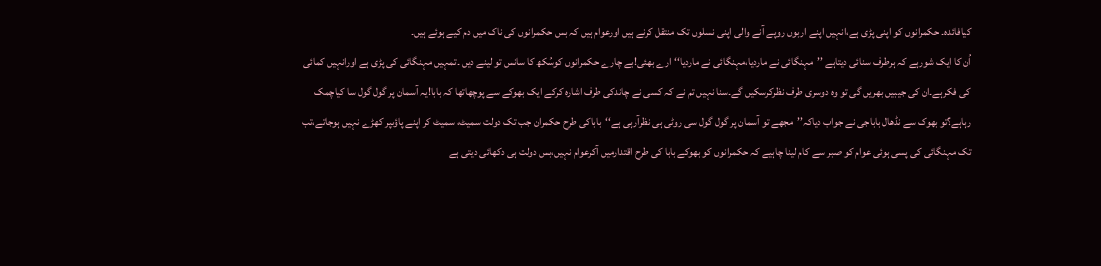کیافائدہ۔ حکمرانوں کو اپنی پڑی ہے،انہیں اپنے اربوں روپے آنے والی اپنی نسلوں تک منتقل کرنے ہیں اورعوام ہیں کہ بس حکمرانوں کی ناک میں دم کیے ہوئے ہیں۔
اُن کا ایک شورہے کہ ہرطرف سنائی دیتاہے ’’مہنگائی نے ماردیا،مہنگائی نے ماردیا‘‘ارے بھئی!بے چارے حکمرانوں کوسُکھ کا سانس تو لینے دیں ۔تمہیں مہنگائی کی پڑی ہے اورانہیں کمائی کی فکرہے۔ان کی جیبیں بھریں گی تو وہ دوسری طرف نظرکرسکیں گے۔سنا نہیں تم نے کہ کسی نے چاندکی طرف اشارہ کرکے ایک بھوکے سے پوچھاتھا کہ بابا!یہ آسمان پر گول گول سا کیاچمک رہاہے؟تو بھوک سے نڈھال باباجی نے جواب دیاکہ’’مجھے تو آسمان پر گول گول سی روٹی ہی نظرآرہی ہے‘‘باباکی طرح حکمران جب تک دولت سمیٹ، سمیٹ کر اپنے پاؤںپر کھڑے نہیں ہوجاتے،تب تک مہنگائی کی پسی ہوئی عوام کو صبر سے کام لینا چاہیے کہ حکمرانوں کو بھوکے بابا کی طرح اقتدارمیں آکرعوام نہیں،بس دولت ہی دکھائی دیتی ہے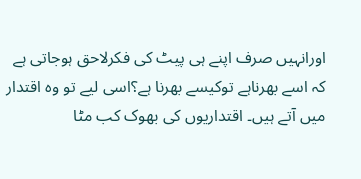اورانہیں صرف اپنے ہی پیٹ کی فکرلاحق ہوجاتی ہے کہ اسے بھرناہے توکیسے بھرنا ہے؟اسی لیے تو وہ اقتدار میں آتے ہیں۔ اقتداریوں کی بھوک کب مٹا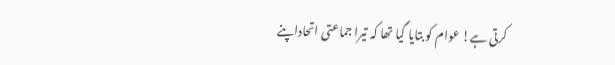کرتی ہے! عوام کو بتایا گیا تھا کہ تیرا جماعتی اتحاداپنے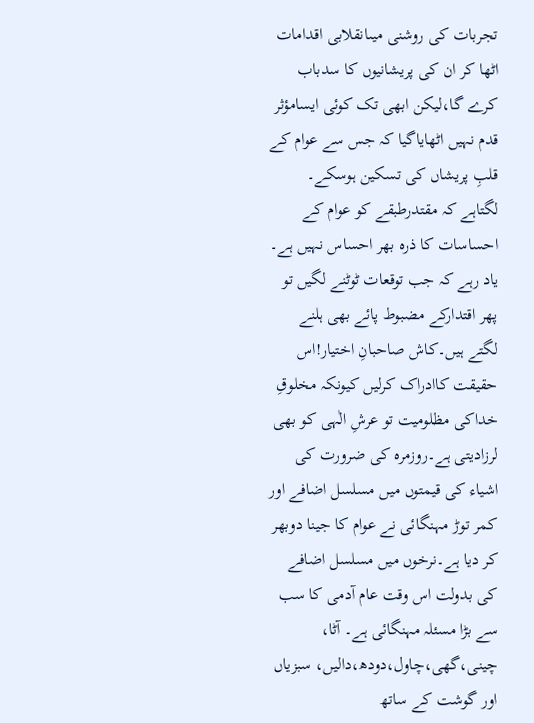تجربات کی روشنی میںانقلابی اقدامات اٹھا کر ان کی پریشانیوں کا سدباب کرے گا،لیکن ابھی تک کوئی ایسامؤثر قدم نہیں اٹھایاگیا کہ جس سے عوام کے قلبِ پریشاں کی تسکین ہوسکے۔ لگتاہے کہ مقتدرطبقے کو عوام کے احساسات کا ذرہ بھر احساس نہیں ہے۔
یاد رہے کہ جب توقعات ٹوٹنے لگیں تو پھر اقتدارکے مضبوط پائے بھی ہلنے لگتے ہیں۔کاش صاحبانِ اختیار!اس حقیقت کاادراک کرلیں کیونکہ مخلوقِ خداکی مظلومیت تو عرشِ الٰہی کو بھی لرزادیتی ہے۔روزمرہ کی ضرورت کی اشیاء کی قیمتوں میں مسلسل اضافے اور کمر توڑ مہنگائی نے عوام کا جینا دوبھر کر دیا ہے۔نرخوں میں مسلسل اضافے کی بدولت اس وقت عام آدمی کا سب سے بڑا مسئلہ مہنگائی ہے۔ آٹا، چینی،گھی،چاول،دودھ،دالیں، سبزیاں اور گوشت کے ساتھ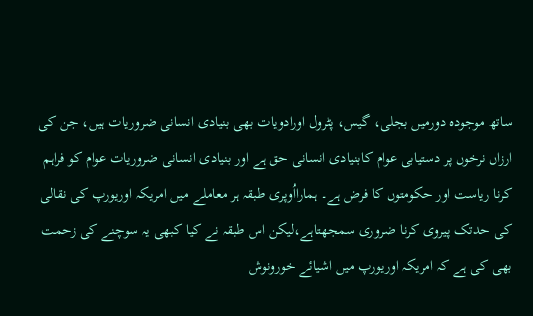ساتھ موجودہ دورمیں بجلی، گیس، پٹرول اورادویات بھی بنیادی انسانی ضروریات ہیں، جن کی ارزاں نرخوں پر دستیابی عوام کابنیادی انسانی حق ہے اور بنیادی انسانی ضروریات عوام کو فراہم کرنا ریاست اور حکومتوں کا فرض ہے۔ ہمارااُوپری طبقہ ہر معاملے میں امریکہ اوریورپ کی نقالی کی حدتک پیروی کرنا ضروری سمجھتاہے،لیکن اس طبقہ نے کیا کبھی یہ سوچنے کی زحمت بھی کی ہے کہ امریکہ اوریورپ میں اشیائے خورونوش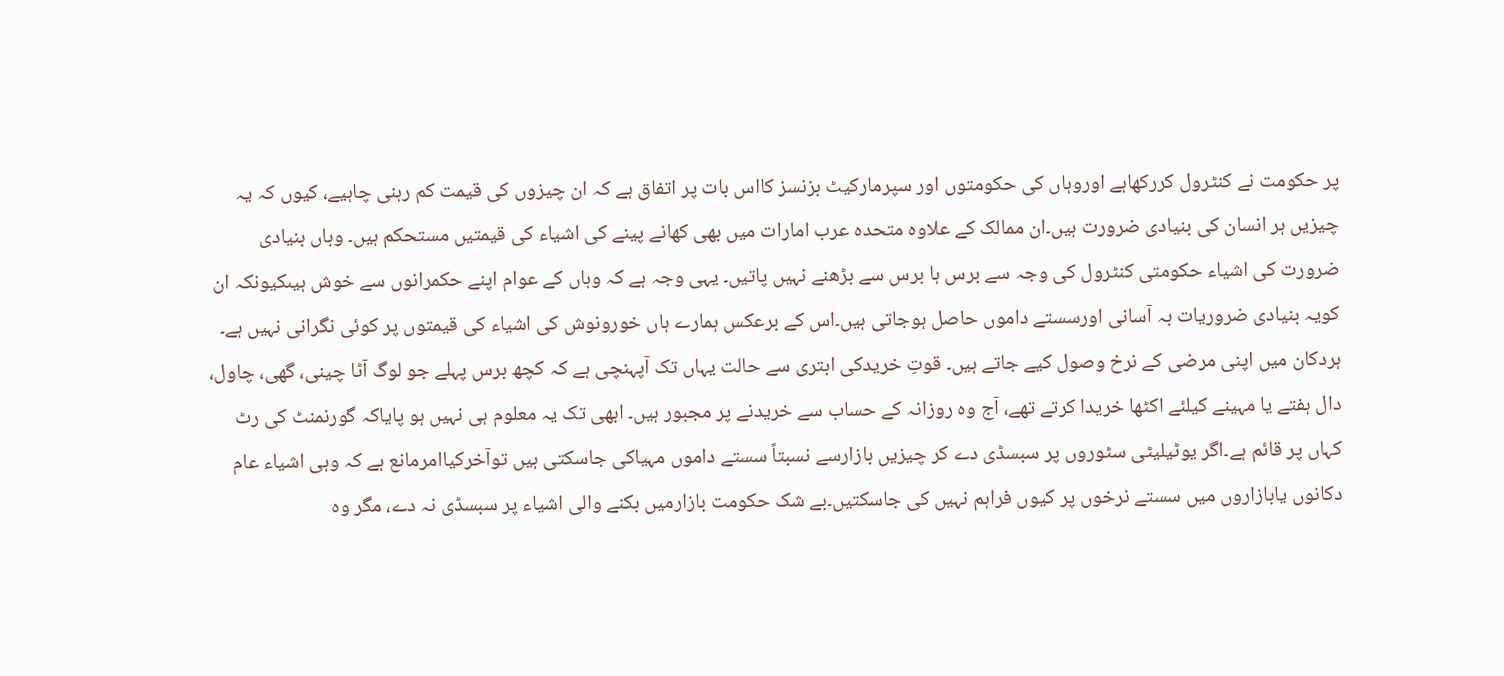پر حکومت نے کنٹرول کررکھاہے اوروہاں کی حکومتوں اور سپرمارکیٹ بزنسز کااس بات پر اتفاق ہے کہ ان چیزوں کی قیمت کم رہنی چاہیے، کیوں کہ یہ چیزیں ہر انسان کی بنیادی ضرورت ہیں۔ان ممالک کے علاوہ متحدہ عرب امارات میں بھی کھانے پینے کی اشیاء کی قیمتیں مستحکم ہیں۔ وہاں بنیادی ضرورت کی اشیاء حکومتی کنٹرول کی وجہ سے برس ہا برس سے بڑھنے نہیں پاتیں۔ یہی وجہ ہے کہ وہاں کے عوام اپنے حکمرانوں سے خوش ہیںکیونکہ ان کویہ بنیادی ضروریات بہ آسانی اورسستے داموں حاصل ہوجاتی ہیں۔اس کے برعکس ہمارے ہاں خورونوش کی اشیاء کی قیمتوں پر کوئی نگرانی نہیں ہے۔ ہردکان میں اپنی مرضی کے نرخ وصول کیے جاتے ہیں۔ قوتِ خریدکی ابتری سے حالت یہاں تک آپہنچی ہے کہ کچھ برس پہلے جو لوگ آٹا چینی، گھی، چاول، دال ہفتے یا مہینے کیلئے اکٹھا خریدا کرتے تھے، آج وہ روزانہ کے حساب سے خریدنے پر مجبور ہیں۔ ابھی تک یہ معلوم ہی نہیں ہو پایاکہ گورنمنٹ کی رٹ کہاں پر قائم ہے۔اگر یوٹیلیٹی سٹوروں پر سبسڈی دے کر چیزیں بازارسے نسبتاً سستے داموں مہیاکی جاسکتی ہیں توآخرکیاامرمانع ہے کہ وہی اشیاء عام دکانوں یابازاروں میں سستے نرخوں پر کیوں فراہم نہیں کی جاسکتیں۔بے شک حکومت بازارمیں بکنے والی اشیاء پر سبسڈی نہ دے، مگر وہ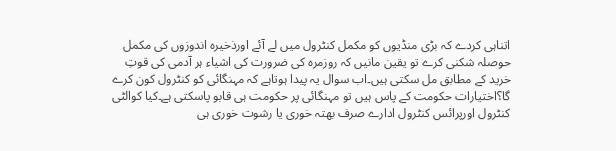اتناہی کردے کہ بڑی منڈیوں کو مکمل کنٹرول میں لے آئے اورذخیرہ اندوزوں کی مکمل حوصلہ شکنی کرے تو یقین مانیں کہ روزمرہ کی ضرورت کی اشیاء ہر آدمی کی قوتِ خرید کے مطابق مل سکتی ہیں۔اب سوال یہ پیدا ہوتاہے کہ مہنگائی کو کنٹرول کون کرے گا؟اختیارات حکومت کے پاس ہیں تو مہنگائی پر حکومت ہی قابو پاسکتی ہے۔کیا کوالٹی کنٹرول اورپرائس کنٹرول ادارے صرف بھتہ خوری یا رشوت خوری ہی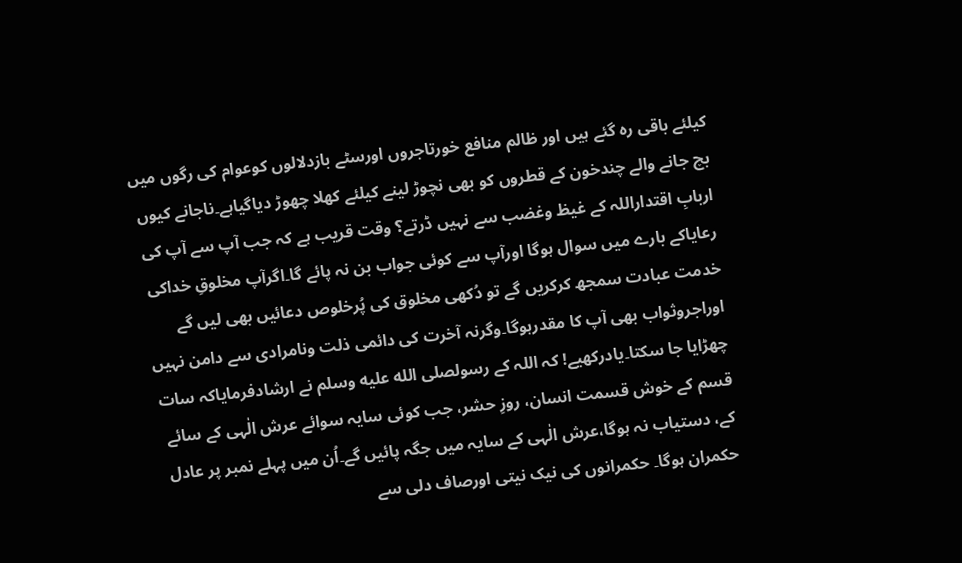کیلئے باقی رہ گئے ہیں اور ظالم منافع خورتاجروں اورسٹے بازدلالوں کوعوام کی رگوں میں بچ جانے والے چندخون کے قطروں کو بھی نچوڑ لینے کیلئے کھلا چھوڑ دیاگیاہے۔ناجانے کیوں اربابِ اقتداراللہ کے غیظ وغضب سے نہیں ڈرتے؟ وقت قریب ہے کہ جب آپ سے آپ کی رعایاکے بارے میں سوال ہوگا اورآپ سے کوئی جواب بن نہ پائے گا۔اگرآپ مخلوقِ خداکی خدمت عبادت سمجھ کرکریں گے تو دُکھی مخلوق کی پُرخلوص دعائیں بھی لیں گے اوراجروثواب بھی آپ کا مقدرہوگا۔وگرنہ آخرت کی دائمی ذلت ونامرادی سے دامن نہیں چھڑایا جا سکتا۔یادرکھیے! کہ اللہ کے رسولصلى الله عليه وسلم نے ارشادفرمایاکہ سات قسم کے خوش قسمت انسان، روزِ حشر، جب کوئی سایہ سوائے عرش الٰہی کے سائے کے، دستیاب نہ ہوگا،عرش الٰہی کے سایہ میں جگہ پائیں گے۔اُن میں پہلے نمبر پر عادل حکمران ہوگا۔ حکمرانوں کی نیک نیتی اورصاف دلی سے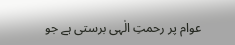عوام پر رحمتِ الٰہی برستی ہے جو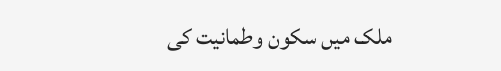ملک میں سکون وطمانیت کی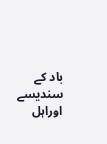باد کے سندیسے اوراہل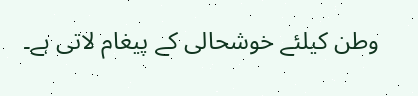وطن کیلئے خوشحالی کے پیغام لاتی ہے۔